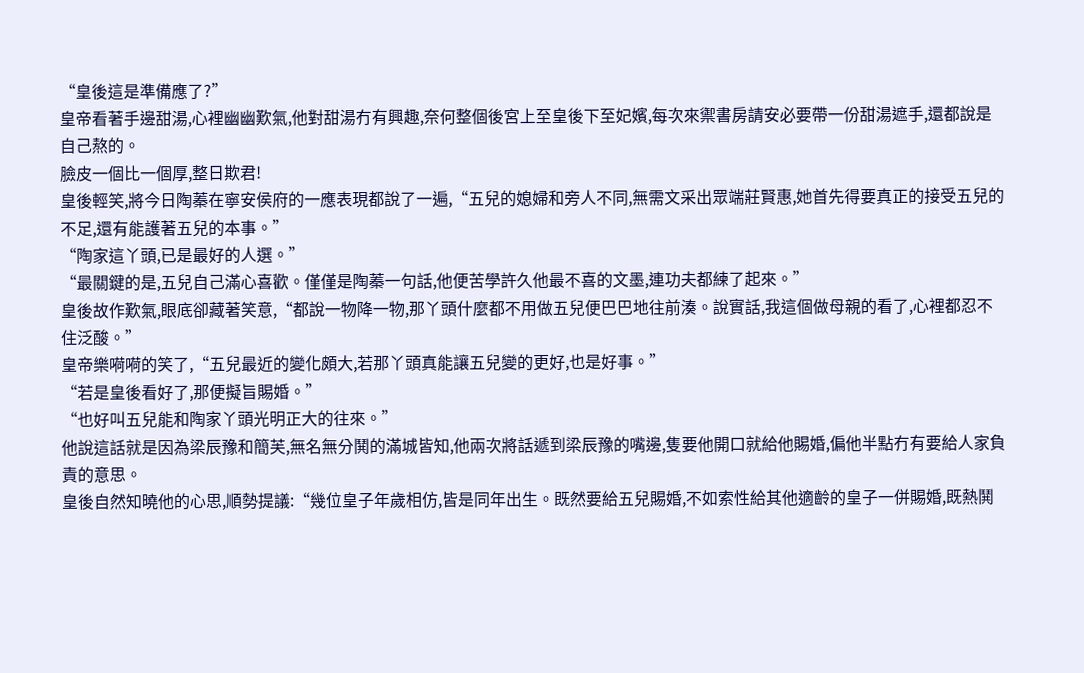“皇後這是準備應了?”
皇帝看著手邊甜湯,心裡幽幽歎氣,他對甜湯冇有興趣,奈何整個後宮上至皇後下至妃嬪,每次來禦書房請安必要帶一份甜湯遮手,還都說是自己熬的。
臉皮一個比一個厚,整日欺君!
皇後輕笑,將今日陶蓁在寧安侯府的一應表現都說了一遍,“五兒的媳婦和旁人不同,無需文采出眾端莊賢惠,她首先得要真正的接受五兒的不足,還有能護著五兒的本事。”
“陶家這丫頭,已是最好的人選。”
“最關鍵的是,五兒自己滿心喜歡。僅僅是陶蓁一句話,他便苦學許久他最不喜的文墨,連功夫都練了起來。”
皇後故作歎氣,眼底卻藏著笑意,“都說一物降一物,那丫頭什麼都不用做五兒便巴巴地往前湊。說實話,我這個做母親的看了,心裡都忍不住泛酸。”
皇帝樂嗬嗬的笑了,“五兒最近的變化頗大,若那丫頭真能讓五兒變的更好,也是好事。”
“若是皇後看好了,那便擬旨賜婚。”
“也好叫五兒能和陶家丫頭光明正大的往來。”
他說這話就是因為梁辰豫和簡芙,無名無分鬨的滿城皆知,他兩次將話遞到梁辰豫的嘴邊,隻要他開口就給他賜婚,偏他半點冇有要給人家負責的意思。
皇後自然知曉他的心思,順勢提議:“幾位皇子年歲相仿,皆是同年出生。既然要給五兒賜婚,不如索性給其他適齡的皇子一併賜婚,既熱鬨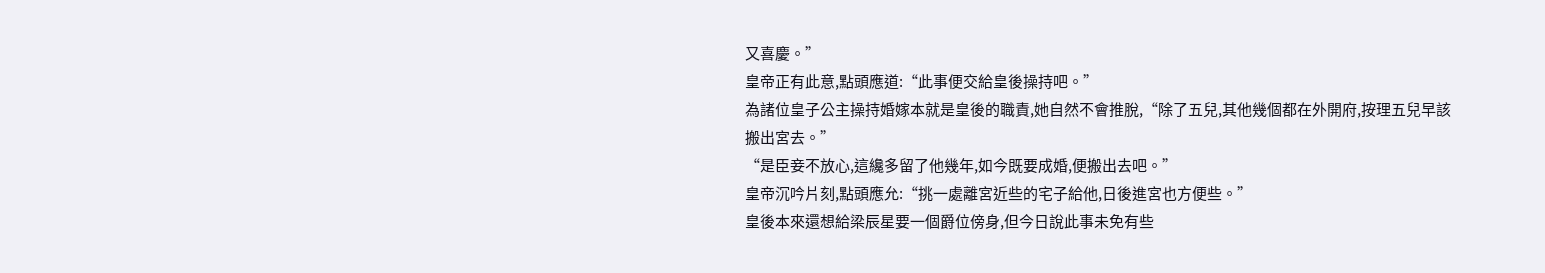又喜慶。”
皇帝正有此意,點頭應道:“此事便交給皇後操持吧。”
為諸位皇子公主操持婚嫁本就是皇後的職責,她自然不會推脫,“除了五兒,其他幾個都在外開府,按理五兒早該搬出宮去。”
“是臣妾不放心,這纔多留了他幾年,如今既要成婚,便搬出去吧。”
皇帝沉吟片刻,點頭應允:“挑一處離宮近些的宅子給他,日後進宮也方便些。”
皇後本來還想給梁辰星要一個爵位傍身,但今日說此事未免有些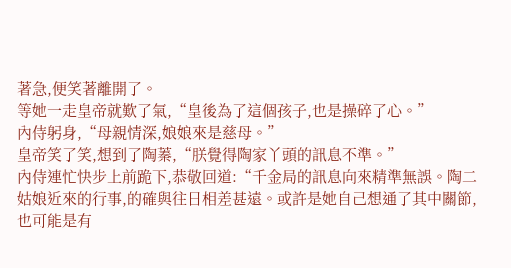著急,便笑著離開了。
等她一走皇帝就歎了氣,“皇後為了這個孩子,也是操碎了心。”
內侍躬身,“母親情深,娘娘來是慈母。”
皇帝笑了笑,想到了陶蓁,“朕覺得陶家丫頭的訊息不準。”
內侍連忙快步上前跪下,恭敬回道:“千金局的訊息向來精準無誤。陶二姑娘近來的行事,的確與往日相差甚遠。或許是她自己想通了其中關節,也可能是有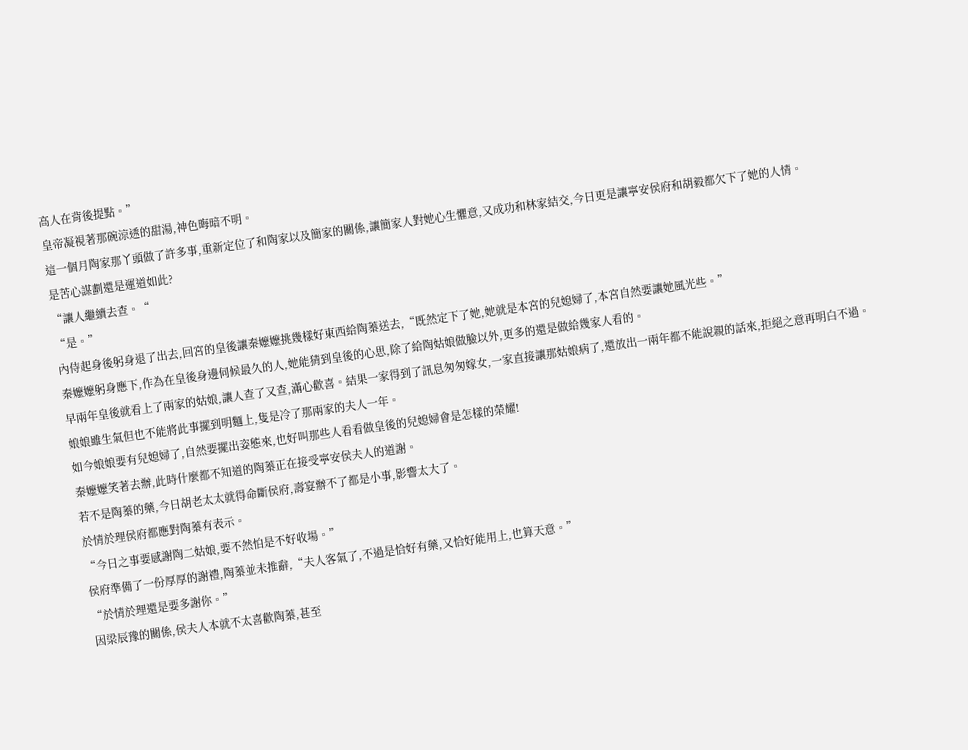高人在背後提點。”
皇帝凝視著那碗涼透的甜湯,神色晦暗不明。
這一個月陶家那丫頭做了許多事,重新定位了和陶家以及簡家的關係,讓簡家人對她心生懼意,又成功和林家結交,今日更是讓寧安侯府和胡毅都欠下了她的人情。
是苦心謀劃還是運道如此?
“讓人繼續去查。“
“是。”
內侍起身後躬身退了出去,回宮的皇後讓秦嬤嬤挑幾樣好東西給陶蓁送去,“既然定下了她,她就是本宮的兒媳婦了,本宮自然要讓她風光些。”
秦嬤嬤躬身應下,作為在皇後身邊伺候最久的人,她能猜到皇後的心思,除了給陶姑娘做臉以外,更多的還是做給幾家人看的。
早兩年皇後就看上了兩家的姑娘,讓人查了又查,滿心歡喜。結果一家得到了訊息匆匆嫁女,一家直接讓那姑娘病了,還放出一兩年都不能說親的話來,拒絕之意再明白不過。
娘娘雖生氣但也不能將此事擺到明麵上,隻是冷了那兩家的夫人一年。
如今娘娘要有兒媳婦了,自然要擺出姿態來,也好叫那些人看看做皇後的兒媳婦會是怎樣的榮耀!
秦嬤嬤笑著去辦,此時什麼都不知道的陶蓁正在接受寧安侯夫人的道謝。
若不是陶蓁的藥,今日胡老太太就得命斷侯府,壽宴辦不了都是小事,影響太大了。
於情於理侯府都應對陶蓁有表示。
“今日之事要感謝陶二姑娘,要不然怕是不好收場。”
侯府準備了一份厚厚的謝禮,陶蓁並未推辭,“夫人客氣了,不過是恰好有藥,又恰好能用上,也算天意。”
“於情於理還是要多謝你。”
因梁辰豫的關係,侯夫人本就不太喜歡陶蓁,甚至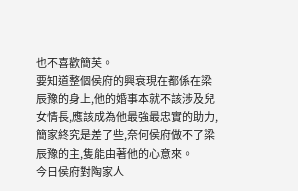也不喜歡簡芙。
要知道整個侯府的興衰現在都係在梁辰豫的身上,他的婚事本就不該涉及兒女情長,應該成為他最強最忠實的助力,簡家終究是差了些,奈何侯府做不了梁辰豫的主,隻能由著他的心意來。
今日侯府對陶家人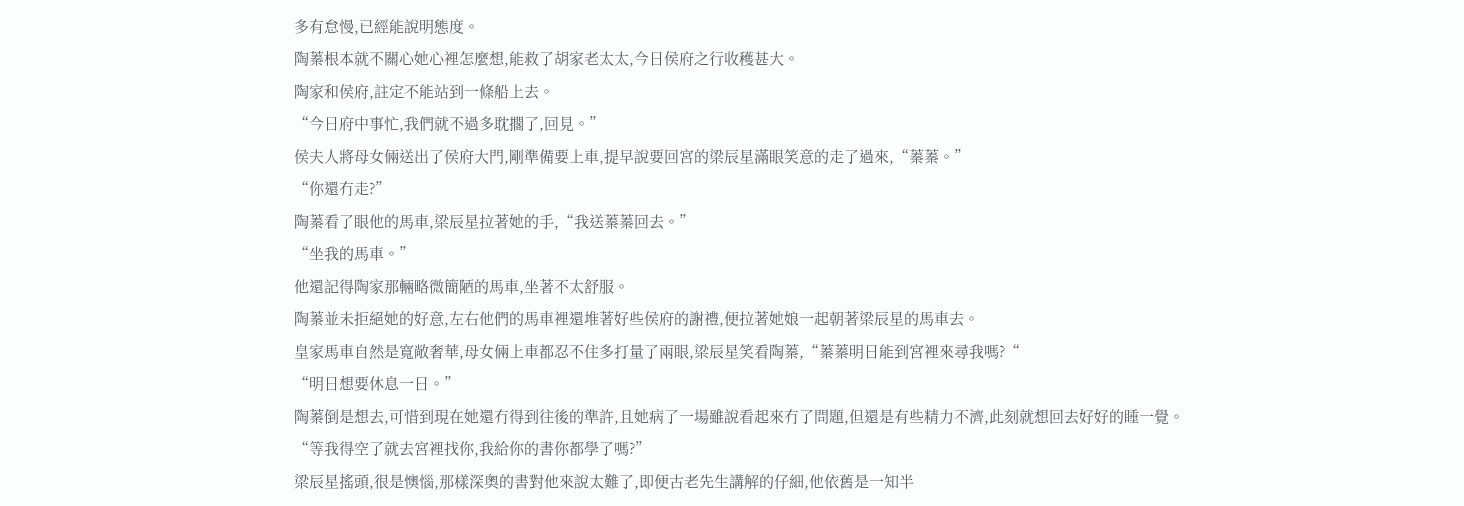多有怠慢,已經能說明態度。
陶蓁根本就不關心她心裡怎麼想,能救了胡家老太太,今日侯府之行收穫甚大。
陶家和侯府,註定不能站到一條船上去。
“今日府中事忙,我們就不過多耽擱了,回見。”
侯夫人將母女倆送出了侯府大門,剛準備要上車,提早說要回宮的梁辰星滿眼笑意的走了過來,“蓁蓁。”
“你還冇走?”
陶蓁看了眼他的馬車,梁辰星拉著她的手,“我送蓁蓁回去。”
“坐我的馬車。”
他還記得陶家那輛略微簡陋的馬車,坐著不太舒服。
陶蓁並未拒絕她的好意,左右他們的馬車裡還堆著好些侯府的謝禮,便拉著她娘一起朝著梁辰星的馬車去。
皇家馬車自然是寬敞奢華,母女倆上車都忍不住多打量了兩眼,梁辰星笑看陶蓁,“蓁蓁明日能到宮裡來尋我嗎?“
“明日想要休息一日。”
陶蓁倒是想去,可惜到現在她還冇得到往後的準許,且她病了一場雖說看起來冇了問題,但還是有些精力不濟,此刻就想回去好好的睡一覺。
“等我得空了就去宮裡找你,我給你的書你都學了嗎?”
梁辰星搖頭,很是懊惱,那樣深奧的書對他來說太難了,即便古老先生講解的仔細,他依舊是一知半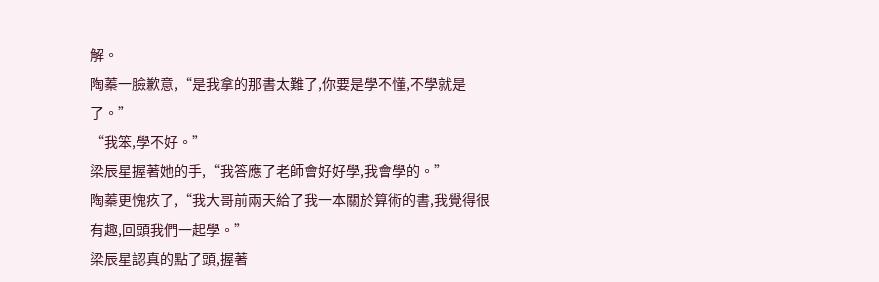解。
陶蓁一臉歉意,“是我拿的那書太難了,你要是學不懂,不學就是了。”
“我笨,學不好。”
梁辰星握著她的手,“我答應了老師會好好學,我會學的。”
陶蓁更愧疚了,“我大哥前兩天給了我一本關於算術的書,我覺得很有趣,回頭我們一起學。”
梁辰星認真的點了頭,握著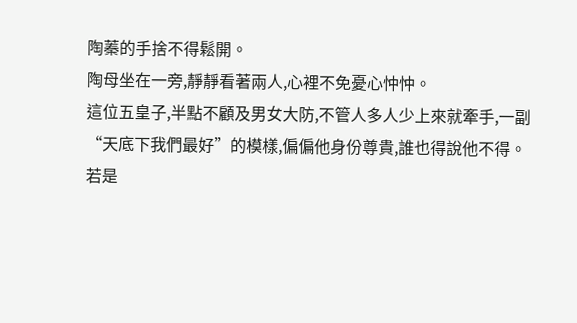陶蓁的手捨不得鬆開。
陶母坐在一旁,靜靜看著兩人,心裡不免憂心忡忡。
這位五皇子,半點不顧及男女大防,不管人多人少上來就牽手,一副“天底下我們最好”的模樣,偏偏他身份尊貴,誰也得說他不得。
若是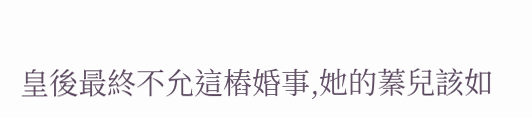皇後最終不允這樁婚事,她的蓁兒該如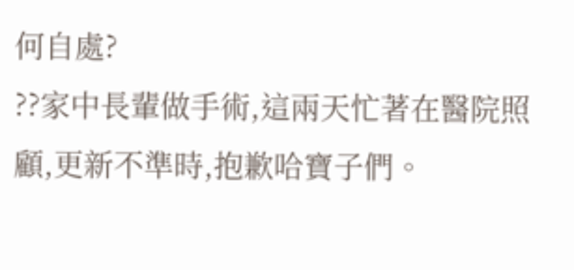何自處?
??家中長輩做手術,這兩天忙著在醫院照顧,更新不準時,抱歉哈寶子們。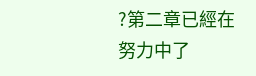?第二章已經在努力中了